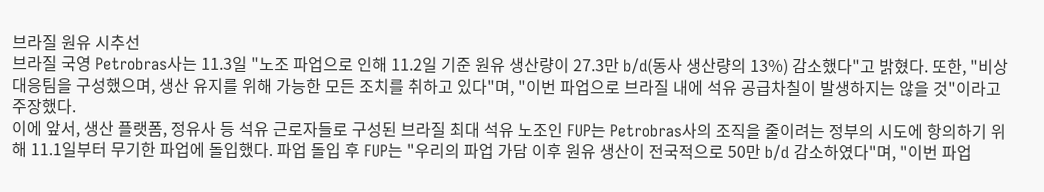브라질 원유 시추선
브라질 국영 Petrobras사는 11.3일 "노조 파업으로 인해 11.2일 기준 원유 생산량이 27.3만 b/d(동사 생산량의 13%) 감소했다"고 밝혔다. 또한, "비상대응팀을 구성했으며, 생산 유지를 위해 가능한 모든 조치를 취하고 있다"며, "이번 파업으로 브라질 내에 석유 공급차칠이 발생하지는 않을 것"이라고 주장했다.
이에 앞서, 생산 플랫폼, 정유사 등 석유 근로자들로 구성된 브라질 최대 석유 노조인 FUP는 Petrobras사의 조직을 줄이려는 정부의 시도에 항의하기 위해 11.1일부터 무기한 파업에 돌입했다. 파업 돌입 후 FUP는 "우리의 파업 가담 이후 원유 생산이 전국적으로 50만 b/d 감소하였다"며, "이번 파업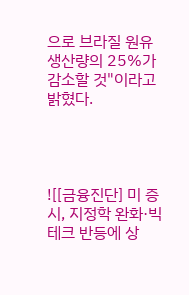으로 브라질 원유 생산량의 25%가 감소할 것"이라고 밝혔다.




![[금융진단] 미 증시, 지정학 완화·빅테크 반등에 상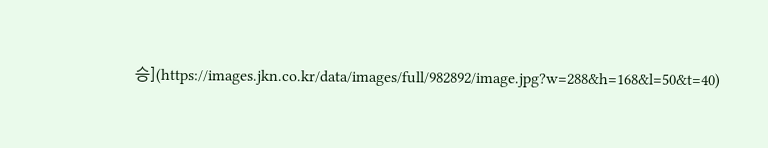승](https://images.jkn.co.kr/data/images/full/982892/image.jpg?w=288&h=168&l=50&t=40)